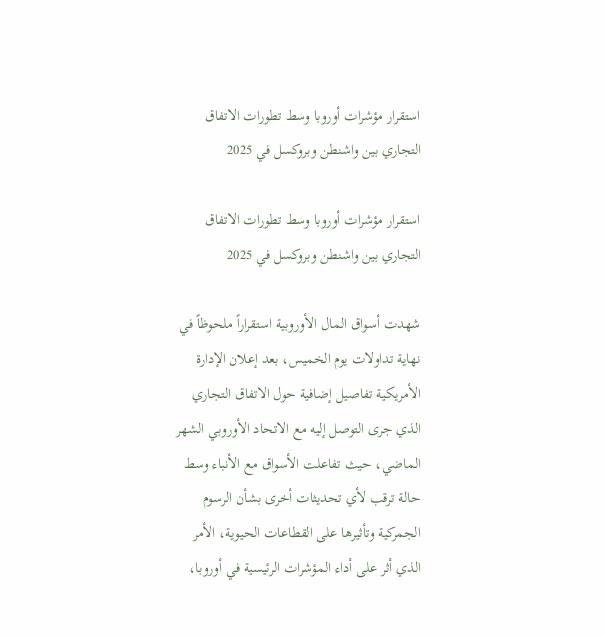استقرار مؤشرات أوروبا وسط تطورات الاتفاق التجاري بين واشنطن وبروكسل في 2025

استقرار مؤشرات أوروبا وسط تطورات الاتفاق التجاري بين واشنطن وبروكسل في 2025

شهدت أسواق المال الأوروبية استقراراً ملحوظاً في نهاية تداولات يوم الخميس، بعد إعلان الإدارة الأمريكية تفاصيل إضافية حول الاتفاق التجاري الذي جرى التوصل إليه مع الاتحاد الأوروبي الشهر الماضي، حيث تفاعلت الأسواق مع الأنباء وسط حالة ترقب لأي تحديثات أخرى بشأن الرسوم الجمركية وتأثيرها على القطاعات الحيوية، الأمر الذي أثر على أداء المؤشرات الرئيسية في أوروبا،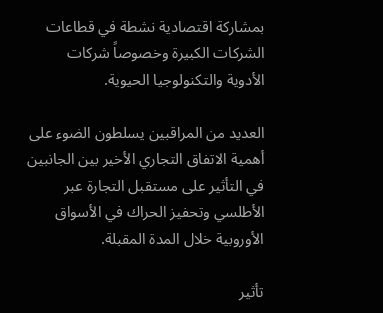بمشاركة اقتصادية نشطة في قطاعات الشركات الكبيرة وخصوصاً شركات الأدوية والتكنولوجيا الحيوية.

العديد من المراقبين يسلطون الضوء على أهمية الاتفاق التجاري الأخير بين الجانبين في التأثير على مستقبل التجارة عبر الأطلسي وتحفيز الحراك في الأسواق الأوروبية خلال المدة المقبلة.

تأثير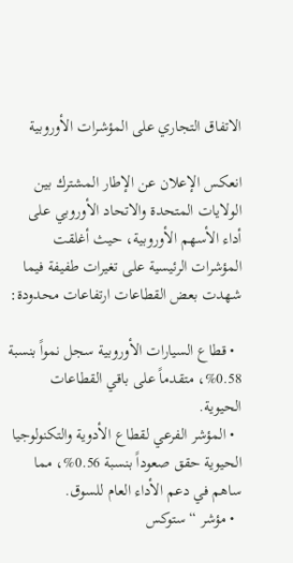الاتفاق التجاري على المؤشرات الأوروبية

انعكس الإعلان عن الإطار المشترك بين الولايات المتحدة والاتحاد الأوروبي على أداء الأسهم الأوروبية، حيث أغلقت المؤشرات الرئيسية على تغيرات طفيفة فيما شهدت بعض القطاعات ارتفاعات محدودة:

  • قطاع السيارات الأوروبية سجل نمواً بنسبة 0.58%، متقدماً على باقي القطاعات الحيوية.
  • المؤشر الفرعي لقطاع الأدوية والتكنولوجيا الحيوية حقق صعوداً بنسبة 0.56%، مما ساهم في دعم الأداء العام للسوق.
  • مؤشر “ستوكس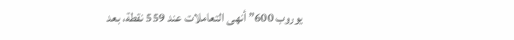يوروب 600” أنهى التعاملات عند 559 نقطة، بعد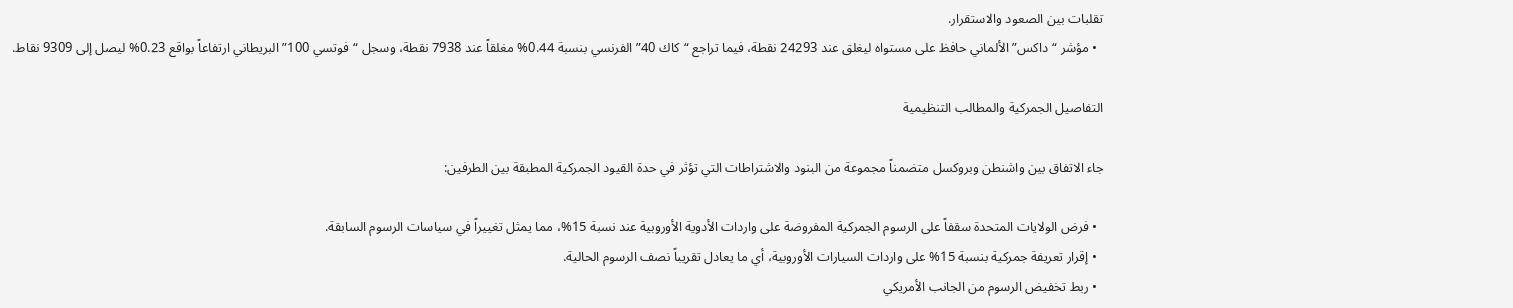تقلبات بين الصعود والاستقرار.
  • مؤشر “داكس” الألماني حافظ على مستواه ليغلق عند 24293 نقطة، فيما تراجع “كاك 40” الفرنسي بنسبة 0.44% مغلقاً عند 7938 نقطة، وسجل “فوتسي 100” البريطاني ارتفاعاً بواقع 0.23% ليصل إلى 9309 نقاط.

التفاصيل الجمركية والمطالب التنظيمية

جاء الاتفاق بين واشنطن وبروكسل متضمناً مجموعة من البنود والاشتراطات التي تؤثر في حدة القيود الجمركية المطبقة بين الطرفين:

  • فرض الولايات المتحدة سقفاً على الرسوم الجمركية المفروضة على واردات الأدوية الأوروبية عند نسبة 15%، مما يمثل تغييراً في سياسات الرسوم السابقة.
  • إقرار تعريفة جمركية بنسبة 15% على واردات السيارات الأوروبية، أي ما يعادل تقريباً نصف الرسوم الحالية.
  • ربط تخفيض الرسوم من الجانب الأمريكي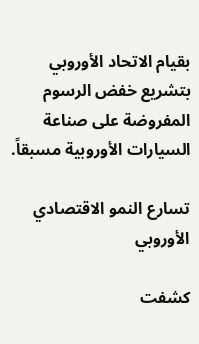بقيام الاتحاد الأوروبي بتشريع خفض الرسوم المفروضة على صناعة السيارات الأوروبية مسبقاً.

تسارع النمو الاقتصادي الأوروبي

كشفت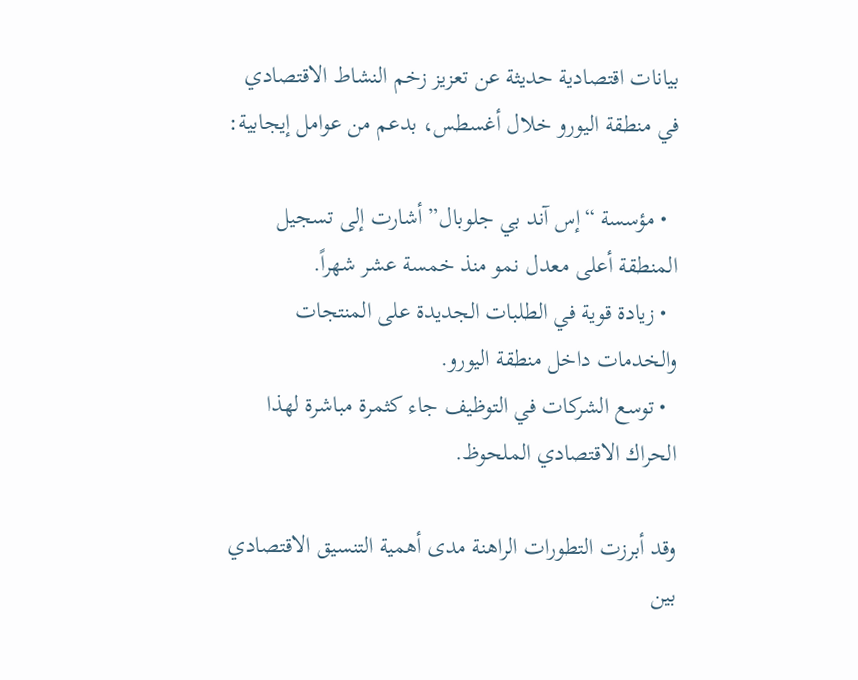بيانات اقتصادية حديثة عن تعزيز زخم النشاط الاقتصادي في منطقة اليورو خلال أغسطس، بدعم من عوامل إيجابية:

  • مؤسسة “إس آند بي جلوبال” أشارت إلى تسجيل المنطقة أعلى معدل نمو منذ خمسة عشر شهراً.
  • زيادة قوية في الطلبات الجديدة على المنتجات والخدمات داخل منطقة اليورو.
  • توسع الشركات في التوظيف جاء كثمرة مباشرة لهذا الحراك الاقتصادي الملحوظ.

وقد أبرزت التطورات الراهنة مدى أهمية التنسيق الاقتصادي بين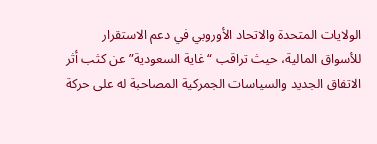الولايات المتحدة والاتحاد الأوروبي في دعم الاستقرار للأسواق المالية، حيث تراقب “غاية السعودية” عن كثب أثر الاتفاق الجديد والسياسات الجمركية المصاحبة له على حركة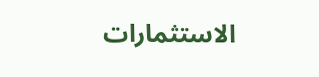الاستثمارات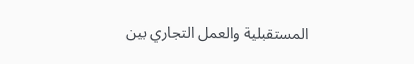المستقبلية والعمل التجاري بين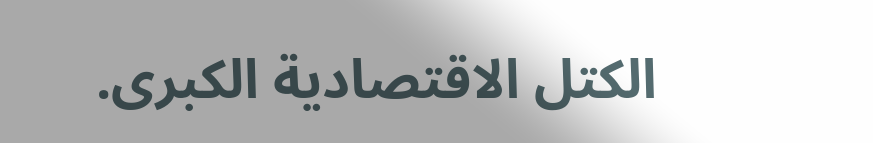الكتل الاقتصادية الكبرى.